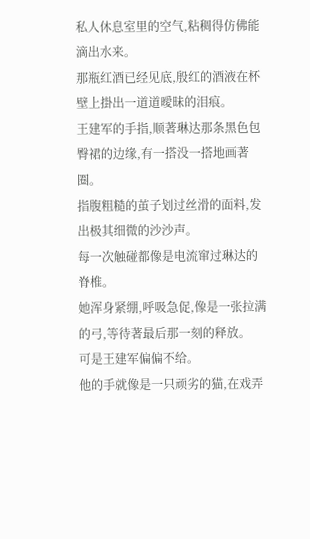私人休息室里的空气,粘稠得仿佛能滴出水来。
那瓶红酒已经见底,殷红的酒液在杯壁上掛出一道道曖昧的泪痕。
王建军的手指,顺著琳达那条黑色包臀裙的边缘,有一搭没一搭地画著圈。
指腹粗糙的茧子划过丝滑的面料,发出极其细微的沙沙声。
每一次触碰都像是电流窜过琳达的脊椎。
她浑身紧绷,呼吸急促,像是一张拉满的弓,等待著最后那一刻的释放。
可是王建军偏偏不给。
他的手就像是一只顽劣的猫,在戏弄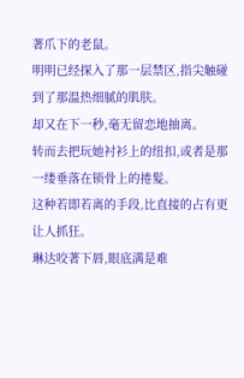著爪下的老鼠。
明明已经探入了那一层禁区,指尖触碰到了那温热细腻的肌肤。
却又在下一秒,毫无留恋地抽离。
转而去把玩她衬衫上的纽扣,或者是那一缕垂落在锁骨上的捲髮。
这种若即若离的手段,比直接的占有更让人抓狂。
琳达咬著下唇,眼底满是难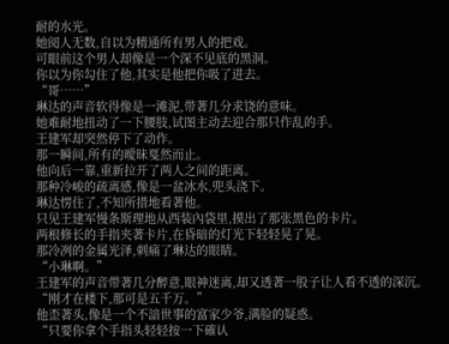耐的水光。
她阅人无数,自以为精通所有男人的把戏。
可眼前这个男人却像是一个深不见底的黑洞。
你以为你勾住了他,其实是他把你吸了进去。
“哥……”
琳达的声音软得像是一滩泥,带著几分求饶的意味。
她难耐地扭动了一下腰肢,试图主动去迎合那只作乱的手。
王建军却突然停下了动作。
那一瞬间,所有的曖昧戛然而止。
他向后一靠,重新拉开了两人之间的距离。
那种冷峻的疏离感,像是一盆冰水,兜头浇下。
琳达愣住了,不知所措地看著他。
只见王建军慢条斯理地从西装內袋里,摸出了那张黑色的卡片。
两根修长的手指夹著卡片,在昏暗的灯光下轻轻晃了晃。
那冷冽的金属光泽,刺痛了琳达的眼睛。
“小琳啊。”
王建军的声音带著几分醉意,眼神迷离,却又透著一股子让人看不透的深沉。
“刚才在楼下,那可是五千万。”
他歪著头,像是一个不諳世事的富家少爷,满脸的疑惑。
“只要你拿个手指头轻轻按一下確认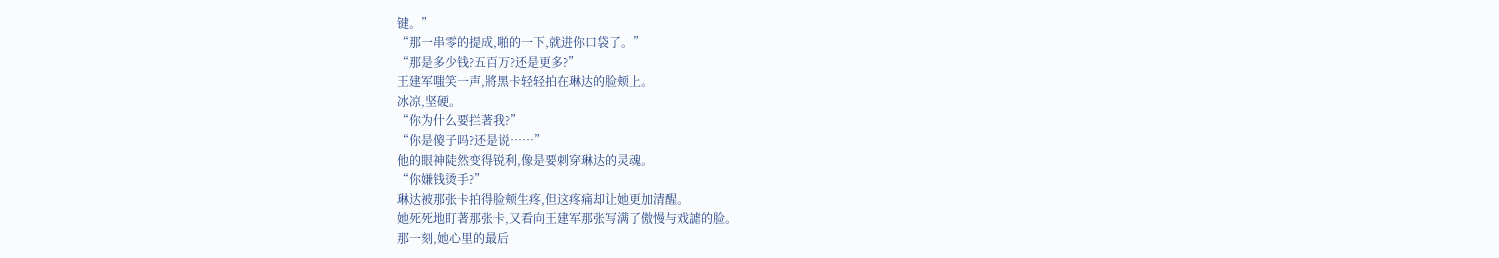键。”
“那一串零的提成,啪的一下,就进你口袋了。”
“那是多少钱?五百万?还是更多?”
王建军嗤笑一声,將黑卡轻轻拍在琳达的脸颊上。
冰凉,坚硬。
“你为什么要拦著我?”
“你是傻子吗?还是说……”
他的眼神陡然变得锐利,像是要刺穿琳达的灵魂。
“你嫌钱烫手?”
琳达被那张卡拍得脸颊生疼,但这疼痛却让她更加清醒。
她死死地盯著那张卡,又看向王建军那张写满了傲慢与戏謔的脸。
那一刻,她心里的最后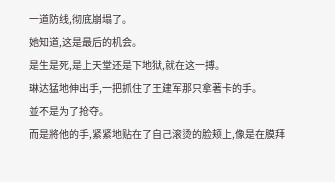一道防线,彻底崩塌了。
她知道,这是最后的机会。
是生是死,是上天堂还是下地狱,就在这一搏。
琳达猛地伸出手,一把抓住了王建军那只拿著卡的手。
並不是为了抢夺。
而是將他的手,紧紧地贴在了自己滚烫的脸颊上,像是在膜拜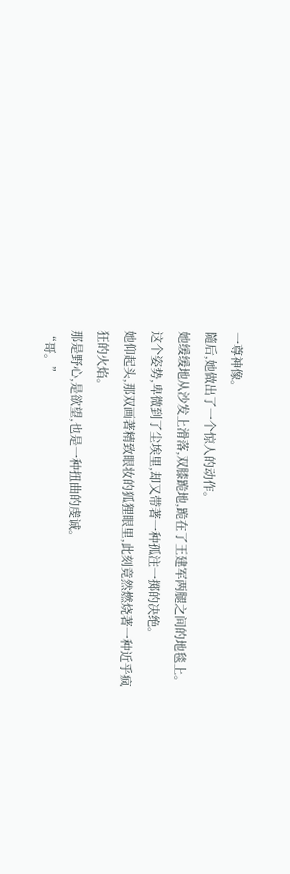一尊神像。
隨后,她做出了一个惊人的动作。
她缓缓地从沙发上滑落,双膝跪地,跪在了王建军两腿之间的地毯上。
这个姿势,卑微到了尘埃里,却又带著一种孤注一掷的决绝。
她仰起头,那双画著精致眼妆的狐狸眼里,此刻竟然燃烧著一种近乎疯狂的火焰。
那是野心,是欲望,也是一种扭曲的虔诚。
“哥。”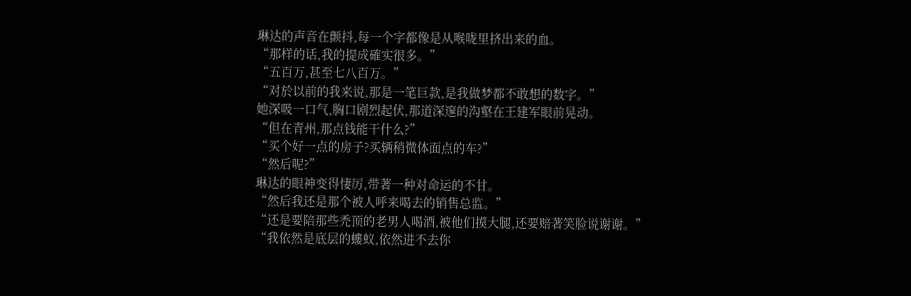琳达的声音在颤抖,每一个字都像是从喉咙里挤出来的血。
“那样的话,我的提成確实很多。”
“五百万,甚至七八百万。”
“对於以前的我来说,那是一笔巨款,是我做梦都不敢想的数字。”
她深吸一口气,胸口剧烈起伏,那道深邃的沟壑在王建军眼前晃动。
“但在青州,那点钱能干什么?”
“买个好一点的房子?买辆稍微体面点的车?”
“然后呢?”
琳达的眼神变得悽厉,带著一种对命运的不甘。
“然后我还是那个被人呼来喝去的销售总监。”
“还是要陪那些禿顶的老男人喝酒,被他们摸大腿,还要赔著笑脸说谢谢。”
“我依然是底层的螻蚁,依然进不去你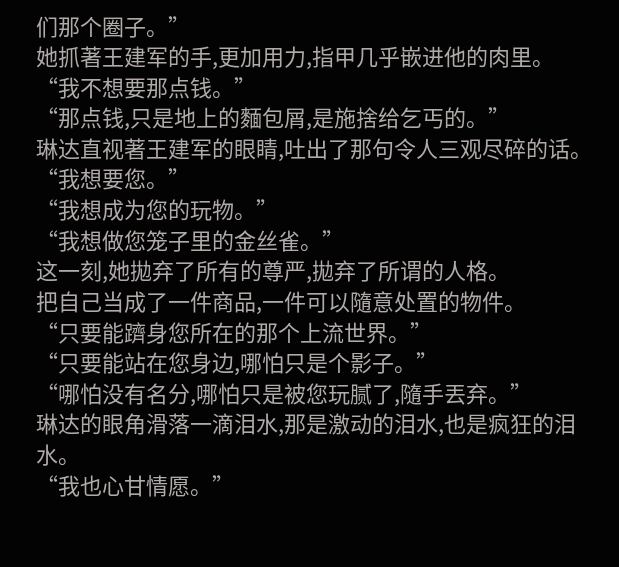们那个圈子。”
她抓著王建军的手,更加用力,指甲几乎嵌进他的肉里。
“我不想要那点钱。”
“那点钱,只是地上的麵包屑,是施捨给乞丐的。”
琳达直视著王建军的眼睛,吐出了那句令人三观尽碎的话。
“我想要您。”
“我想成为您的玩物。”
“我想做您笼子里的金丝雀。”
这一刻,她拋弃了所有的尊严,拋弃了所谓的人格。
把自己当成了一件商品,一件可以隨意处置的物件。
“只要能躋身您所在的那个上流世界。”
“只要能站在您身边,哪怕只是个影子。”
“哪怕没有名分,哪怕只是被您玩腻了,隨手丟弃。”
琳达的眼角滑落一滴泪水,那是激动的泪水,也是疯狂的泪水。
“我也心甘情愿。”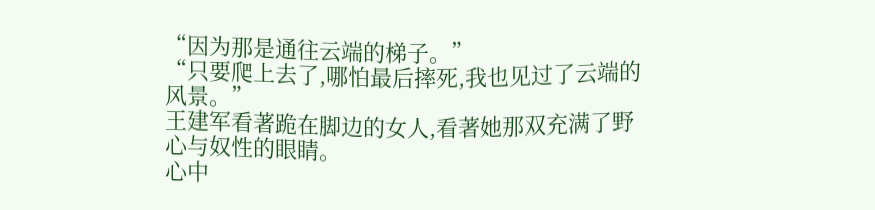“因为那是通往云端的梯子。”
“只要爬上去了,哪怕最后摔死,我也见过了云端的风景。”
王建军看著跪在脚边的女人,看著她那双充满了野心与奴性的眼睛。
心中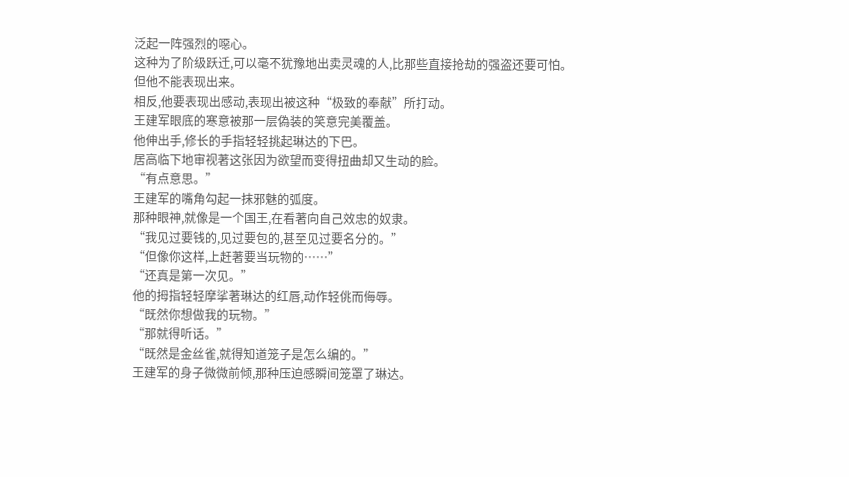泛起一阵强烈的噁心。
这种为了阶级跃迁,可以毫不犹豫地出卖灵魂的人,比那些直接抢劫的强盗还要可怕。
但他不能表现出来。
相反,他要表现出感动,表现出被这种“极致的奉献”所打动。
王建军眼底的寒意被那一层偽装的笑意完美覆盖。
他伸出手,修长的手指轻轻挑起琳达的下巴。
居高临下地审视著这张因为欲望而变得扭曲却又生动的脸。
“有点意思。”
王建军的嘴角勾起一抹邪魅的弧度。
那种眼神,就像是一个国王,在看著向自己效忠的奴隶。
“我见过要钱的,见过要包的,甚至见过要名分的。”
“但像你这样,上赶著要当玩物的……”
“还真是第一次见。”
他的拇指轻轻摩挲著琳达的红唇,动作轻佻而侮辱。
“既然你想做我的玩物。”
“那就得听话。”
“既然是金丝雀,就得知道笼子是怎么编的。”
王建军的身子微微前倾,那种压迫感瞬间笼罩了琳达。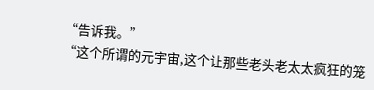“告诉我。”
“这个所谓的元宇宙,这个让那些老头老太太疯狂的笼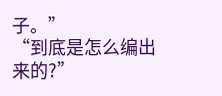子。”
“到底是怎么编出来的?”